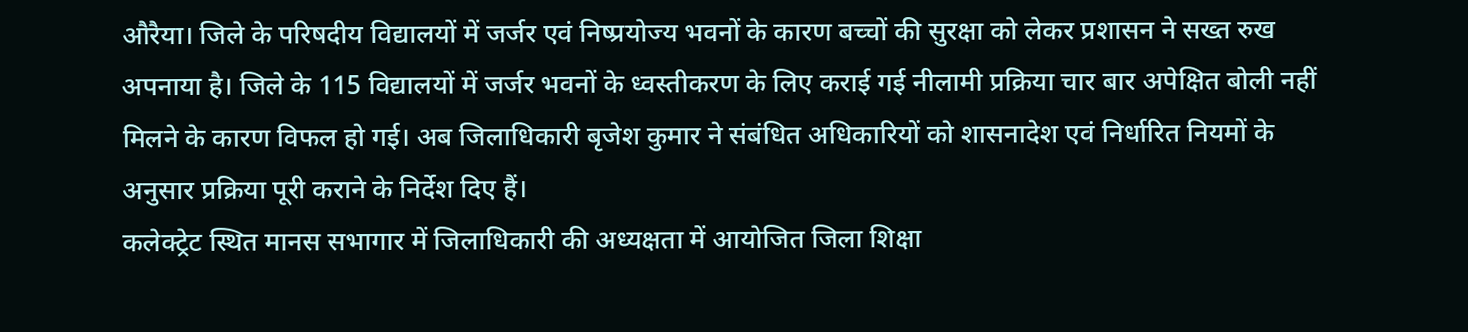औरैया। जिले के परिषदीय विद्यालयों में जर्जर एवं निष्प्रयोज्य भवनों के कारण बच्चों की सुरक्षा को लेकर प्रशासन ने सख्त रुख अपनाया है। जिले के 115 विद्यालयों में जर्जर भवनों के ध्वस्तीकरण के लिए कराई गई नीलामी प्रक्रिया चार बार अपेक्षित बोली नहीं मिलने के कारण विफल हो गई। अब जिलाधिकारी बृजेश कुमार ने संबंधित अधिकारियों को शासनादेश एवं निर्धारित नियमों के अनुसार प्रक्रिया पूरी कराने के निर्देश दिए हैं।
कलेक्ट्रेट स्थित मानस सभागार में जिलाधिकारी की अध्यक्षता में आयोजित जिला शिक्षा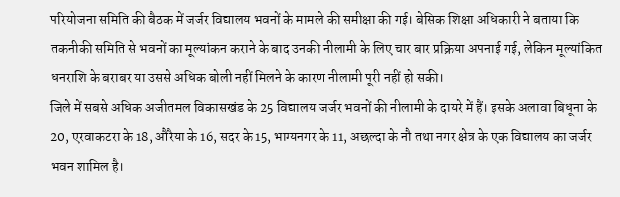परियोजना समिति की बैठक में जर्जर विद्यालय भवनों के मामले की समीक्षा की गई। बेसिक शिक्षा अधिकारी ने बताया कि तकनीकी समिति से भवनों का मूल्यांकन कराने के बाद उनकी नीलामी के लिए चार बार प्रक्रिया अपनाई गई, लेकिन मूल्यांकित धनराशि के बराबर या उससे अधिक बोली नहीं मिलने के कारण नीलामी पूरी नहीं हो सकी।
जिले में सबसे अधिक अजीतमल विकासखंड के 25 विद्यालय जर्जर भवनों की नीलामी के दायरे में हैं। इसके अलावा बिधूना के 20, एरवाकटरा के 18, औरैया के 16, सदर के 15, भाग्यनगर के 11, अछल्दा के नौ तथा नगर क्षेत्र के एक विद्यालय का जर्जर भवन शामिल है।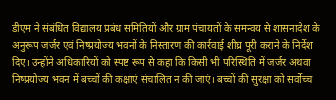डीएम ने संबंधित विद्यालय प्रबंध समितियों और ग्राम पंचायतों के समन्वय से शासनादेश के अनुरूप जर्जर एवं निष्प्रयोज्य भवनों के निस्तारण की कार्रवाई शीघ्र पूरी कराने के निर्देश दिए। उन्होंने अधिकारियों को स्पष्ट रूप से कहा कि किसी भी परिस्थिति में जर्जर अथवा निष्प्रयोज्य भवन में बच्चों की कक्षाएं संचालित न की जाएं। बच्चों की सुरक्षा को सर्वोच्च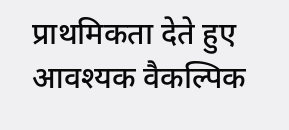प्राथमिकता देते हुए आवश्यक वैकल्पिक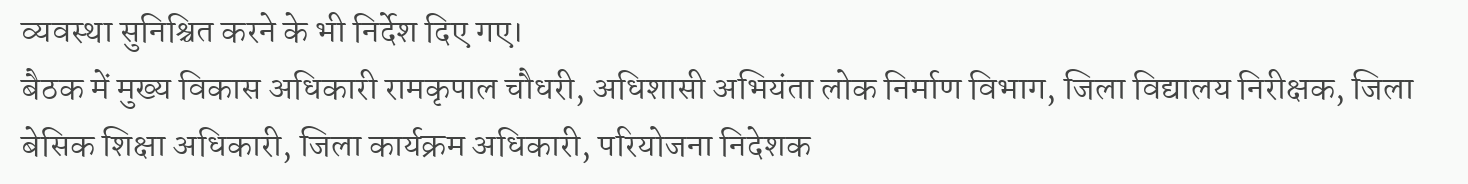व्यवस्था सुनिश्चित करने के भी निर्देश दिए गए।
बैठक में मुख्य विकास अधिकारी रामकृपाल चौधरी, अधिशासी अभियंता लोक निर्माण विभाग, जिला विद्यालय निरीक्षक, जिला बेसिक शिक्षा अधिकारी, जिला कार्यक्रम अधिकारी, परियोजना निदेशक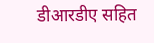डीआरडीए सहित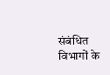संबंधित विभागों के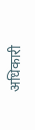अधिकारी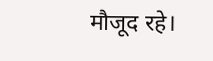मौजूद रहे।